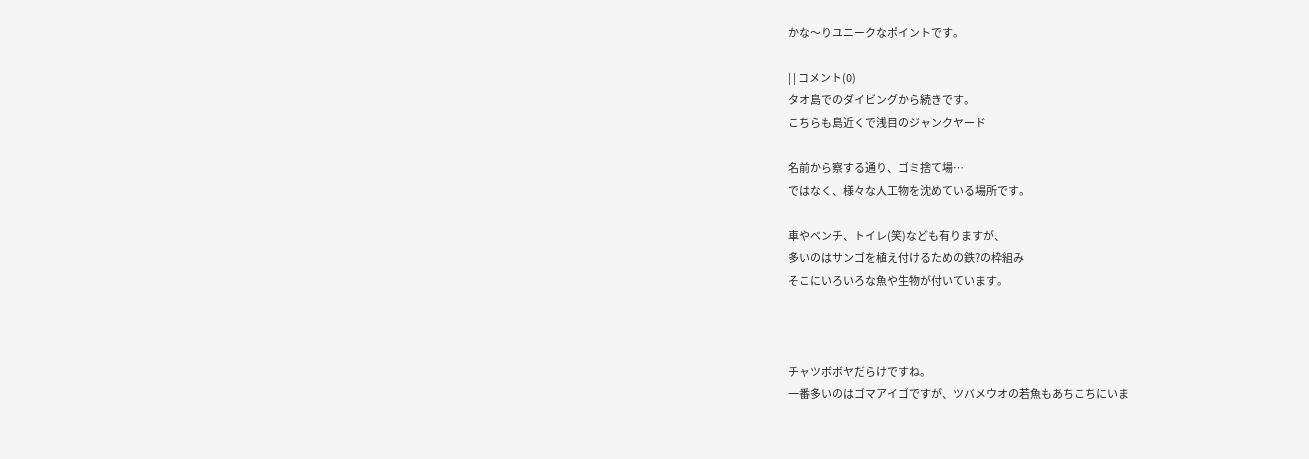かな〜りユニークなポイントです。

| | コメント(0)
タオ島でのダイビングから続きです。
こちらも島近くで浅目のジャンクヤード

名前から察する通り、ゴミ捨て場…
ではなく、様々な人工物を沈めている場所です。

車やベンチ、トイレ(笑)なども有りますが、
多いのはサンゴを植え付けるための鉄?の枠組み
そこにいろいろな魚や生物が付いています。



チャツボボヤだらけですね。
一番多いのはゴマアイゴですが、ツバメウオの若魚もあちこちにいま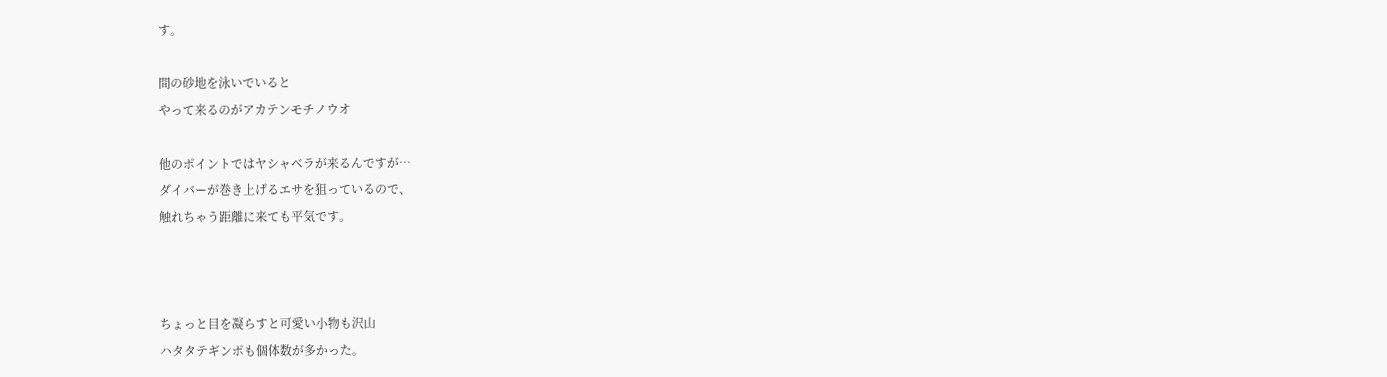す。

間の砂地を泳いでいると
やって来るのがアカテンモチノウオ

他のポイントではヤシャベラが来るんですが…
ダイバーが巻き上げるエサを狙っているので、
触れちゃう距離に来ても平気です。



ちょっと目を凝らすと可愛い小物も沢山
ハタタテギンポも個体数が多かった。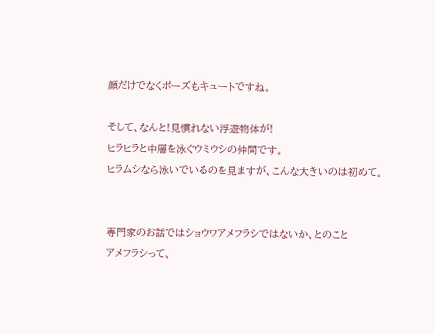顔だけでなくポーズもキュートですね。

そして、なんと!見慣れない浮遊物体が!
ヒラヒラと中層を泳ぐウミウシの仲間です。
ヒラムシなら泳いでいるのを見ますが、こんな大きいのは初めて。


専門家のお話ではショウワアメフラシではないか、とのこと
アメフラシって、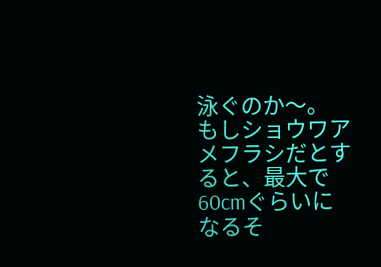泳ぐのか〜。
もしショウワアメフラシだとすると、最大で60cmぐらいになるそ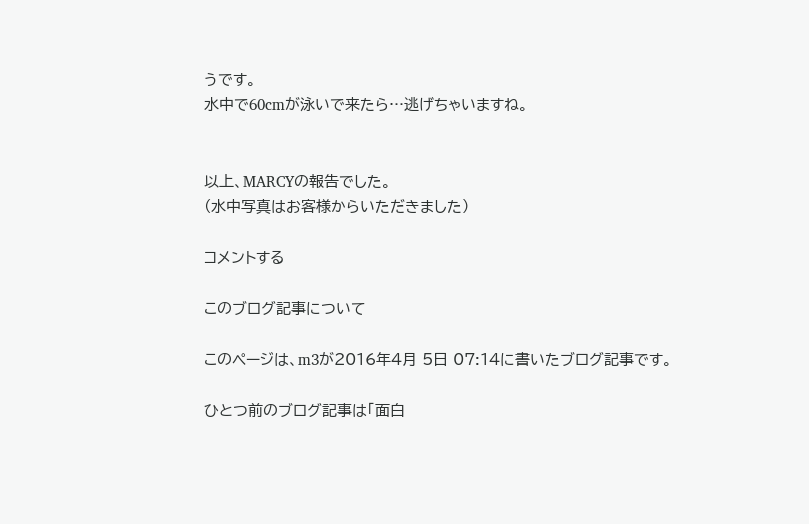うです。
水中で60cmが泳いで来たら…逃げちゃいますね。


以上、MARCYの報告でした。
(水中写真はお客様からいただきました)

コメントする

このブログ記事について

このページは、m3が2016年4月 5日 07:14に書いたブログ記事です。

ひとつ前のブログ記事は「面白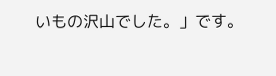いもの沢山でした。」です。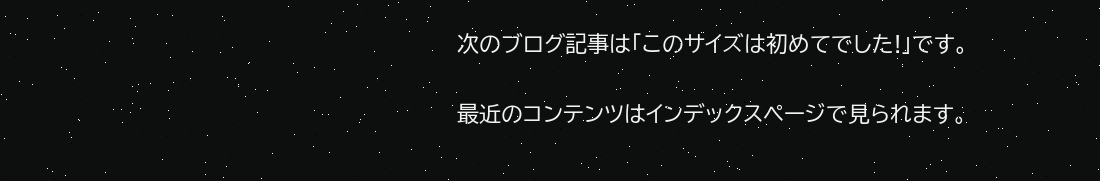次のブログ記事は「このサイズは初めてでした!」です。

最近のコンテンツはインデックスページで見られます。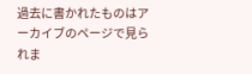過去に書かれたものはアーカイブのページで見られま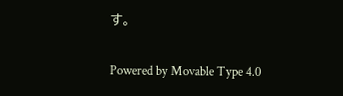す。

Powered by Movable Type 4.0